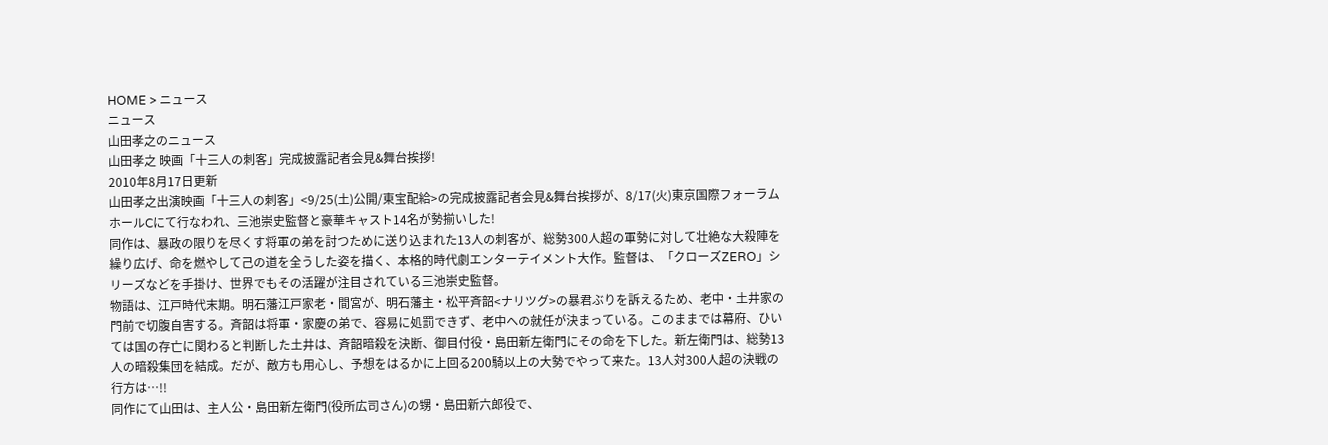HOME > ニュース
ニュース
山田孝之のニュース
山田孝之 映画「十三人の刺客」完成披露記者会見&舞台挨拶!
2010年8月17日更新
山田孝之出演映画「十三人の刺客」<9/25(土)公開/東宝配給>の完成披露記者会見&舞台挨拶が、8/17(火)東京国際フォーラム ホールCにて行なわれ、三池崇史監督と豪華キャスト14名が勢揃いした!
同作は、暴政の限りを尽くす将軍の弟を討つために送り込まれた13人の刺客が、総勢300人超の軍勢に対して壮絶な大殺陣を繰り広げ、命を燃やして己の道を全うした姿を描く、本格的時代劇エンターテイメント大作。監督は、「クローズZERO」シリーズなどを手掛け、世界でもその活躍が注目されている三池崇史監督。
物語は、江戸時代末期。明石藩江戸家老・間宮が、明石藩主・松平斉韶<ナリツグ>の暴君ぶりを訴えるため、老中・土井家の門前で切腹自害する。斉韶は将軍・家慶の弟で、容易に処罰できず、老中への就任が決まっている。このままでは幕府、ひいては国の存亡に関わると判断した土井は、斉韶暗殺を決断、御目付役・島田新左衛門にその命を下した。新左衛門は、総勢13人の暗殺集団を結成。だが、敵方も用心し、予想をはるかに上回る200騎以上の大勢でやって来た。13人対300人超の決戦の行方は…!!
同作にて山田は、主人公・島田新左衛門(役所広司さん)の甥・島田新六郎役で、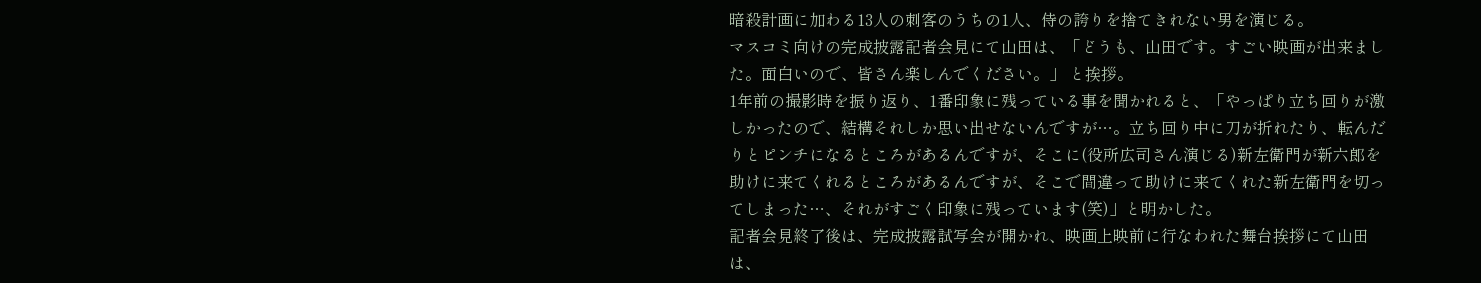暗殺計画に加わる13人の刺客のうちの1人、侍の誇りを捨てきれない男を演じる。
マスコミ向けの完成披露記者会見にて山田は、「どうも、山田です。すごい映画が出来ました。面白いので、皆さん楽しんでください。」 と挨拶。
1年前の撮影時を振り返り、1番印象に残っている事を聞かれると、「やっぱり立ち回りが激しかったので、結構それしか思い出せないんですが…。立ち回り中に刀が折れたり、転んだりとピンチになるところがあるんですが、そこに(役所広司さん演じる)新左衛門が新六郎を助けに来てくれるところがあるんですが、そこで間違って助けに来てくれた新左衛門を切ってしまった…、それがすごく印象に残っています(笑)」と明かした。
記者会見終了後は、完成披露試写会が開かれ、映画上映前に行なわれた舞台挨拶にて山田は、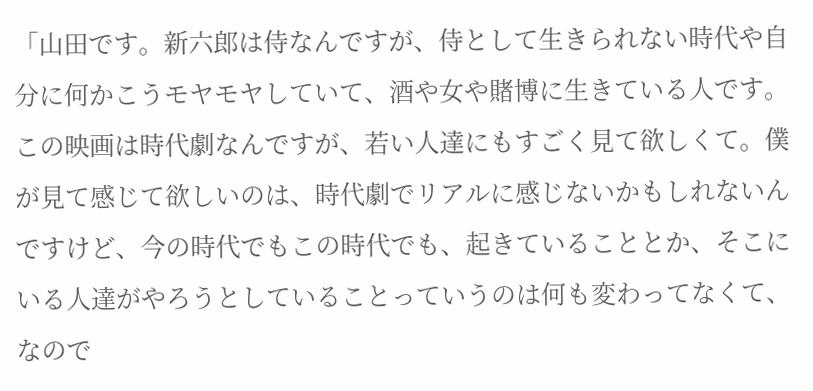「山田です。新六郎は侍なんですが、侍として生きられない時代や自分に何かこうモヤモヤしていて、酒や女や賭博に生きている人です。この映画は時代劇なんですが、若い人達にもすごく見て欲しくて。僕が見て感じて欲しいのは、時代劇でリアルに感じないかもしれないんですけど、今の時代でもこの時代でも、起きていることとか、そこにいる人達がやろうとしていることっていうのは何も変わってなくて、なので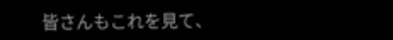皆さんもこれを見て、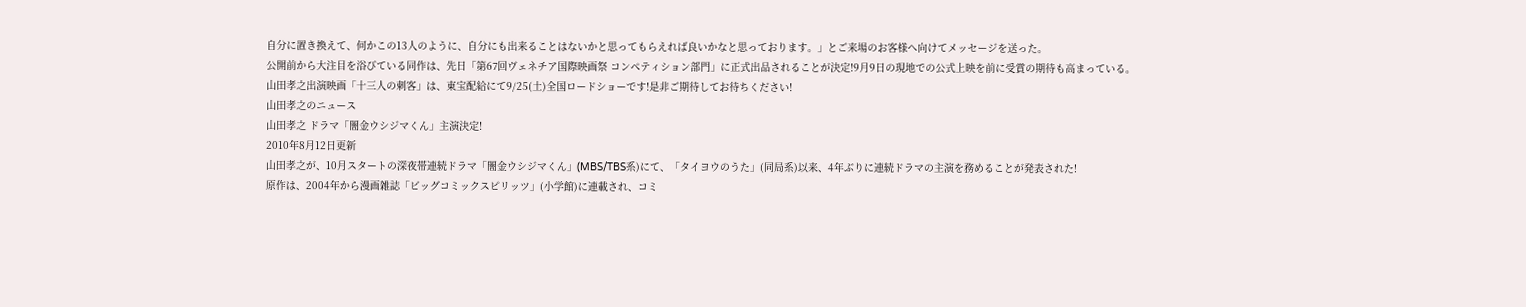自分に置き換えて、何かこの13人のように、自分にも出来ることはないかと思ってもらえれば良いかなと思っております。」とご来場のお客様へ向けてメッセージを送った。
公開前から大注目を浴びている同作は、先日「第67回ヴェネチア国際映画祭 コンペティション部門」に正式出品されることが決定!9月9日の現地での公式上映を前に受賞の期待も高まっている。
山田孝之出演映画「十三人の刺客」は、東宝配給にて9/25(土)全国ロードショーです!是非ご期待してお待ちください!
山田孝之のニュース
山田孝之 ドラマ「闇金ウシジマくん」主演決定!
2010年8月12日更新
山田孝之が、10月スタートの深夜帯連続ドラマ「闇金ウシジマくん」(MBS/TBS系)にて、「タイヨウのうた」(同局系)以来、4年ぶりに連続ドラマの主演を務めることが発表された!
原作は、2004年から漫画雑誌「ビッグコミックスピリッツ」(小学館)に連載され、コミ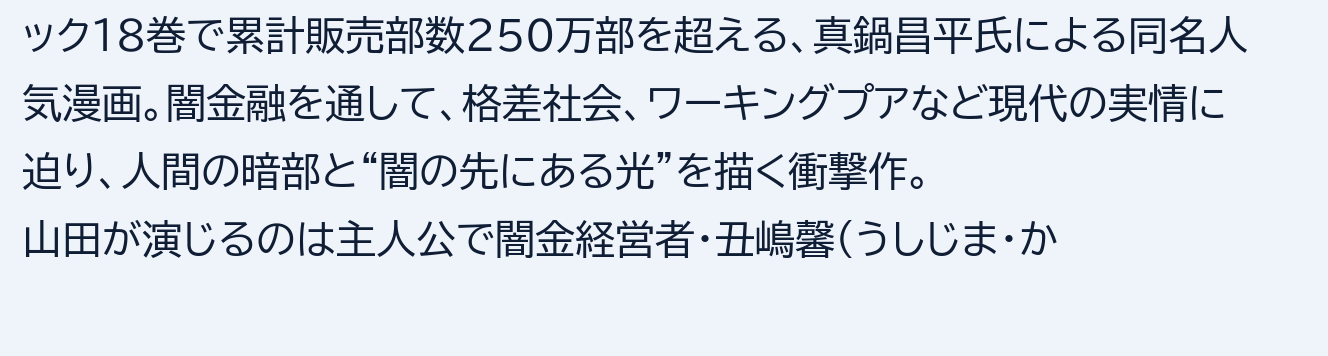ック18巻で累計販売部数250万部を超える、真鍋昌平氏による同名人気漫画。闇金融を通して、格差社会、ワーキングプアなど現代の実情に迫り、人間の暗部と“闇の先にある光”を描く衝撃作。
山田が演じるのは主人公で闇金経営者・丑嶋馨(うしじま・か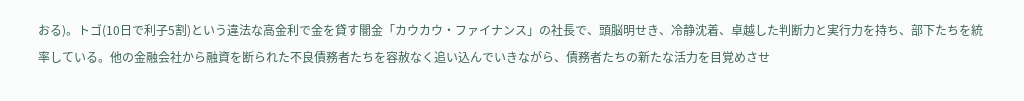おる)。トゴ(10日で利子5割)という違法な高金利で金を貸す闇金「カウカウ・ファイナンス」の社長で、頭脳明せき、冷静沈着、卓越した判断力と実行力を持ち、部下たちを統率している。他の金融会社から融資を断られた不良債務者たちを容赦なく追い込んでいきながら、債務者たちの新たな活力を目覚めさせ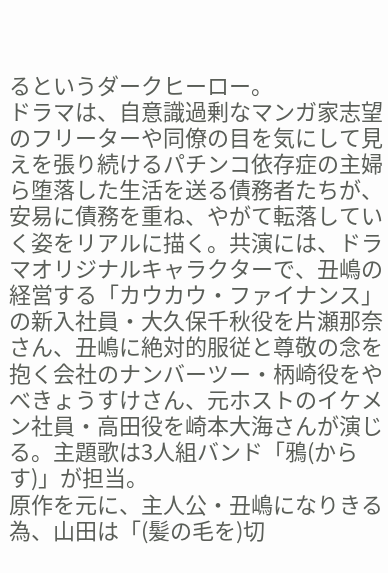るというダークヒーロー。
ドラマは、自意識過剰なマンガ家志望のフリーターや同僚の目を気にして見えを張り続けるパチンコ依存症の主婦ら堕落した生活を送る債務者たちが、安易に債務を重ね、やがて転落していく姿をリアルに描く。共演には、ドラマオリジナルキャラクターで、丑嶋の経営する「カウカウ・ファイナンス」の新入社員・大久保千秋役を片瀬那奈さん、丑嶋に絶対的服従と尊敬の念を抱く会社のナンバーツー・柄崎役をやべきょうすけさん、元ホストのイケメン社員・高田役を崎本大海さんが演じる。主題歌は3人組バンド「鴉(からす)」が担当。
原作を元に、主人公・丑嶋になりきる為、山田は「(髪の毛を)切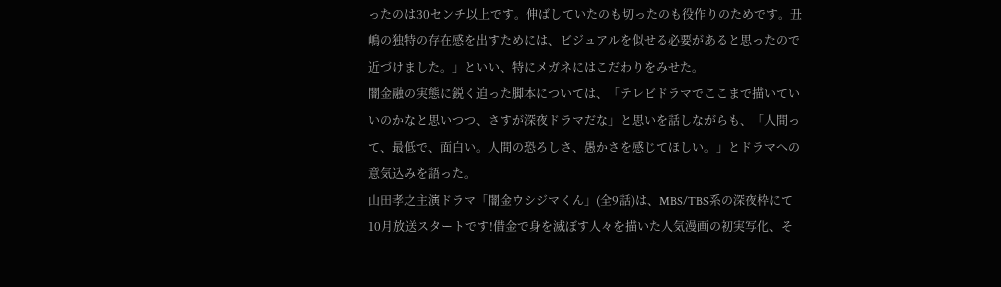ったのは30センチ以上です。伸ばしていたのも切ったのも役作りのためです。丑嶋の独特の存在感を出すためには、ビジュアルを似せる必要があると思ったので近づけました。」といい、特にメガネにはこだわりをみせた。
闇金融の実態に鋭く迫った脚本については、「テレビドラマでここまで描いていいのかなと思いつつ、さすが深夜ドラマだな」と思いを話しながらも、「人間って、最低で、面白い。人間の恐ろしさ、愚かさを感じてほしい。」とドラマへの意気込みを語った。
山田孝之主演ドラマ「闇金ウシジマくん」(全9話)は、MBS/TBS系の深夜枠にて10月放送スタートです!借金で身を滅ぼす人々を描いた人気漫画の初実写化、そ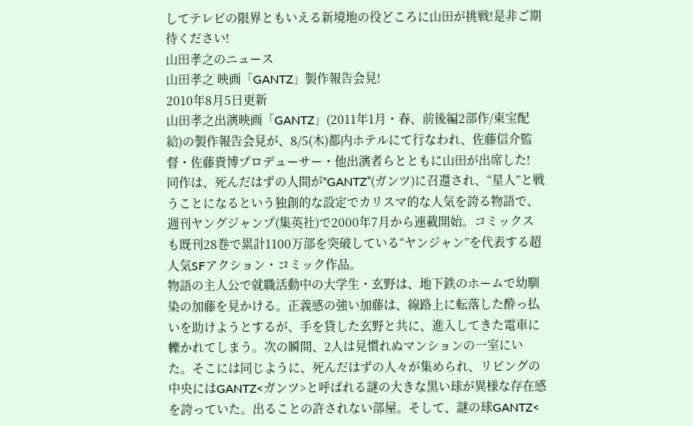してテレビの限界ともいえる新境地の役どころに山田が挑戦!是非ご期待ください!
山田孝之のニュース
山田孝之 映画「GANTZ」製作報告会見!
2010年8月5日更新
山田孝之出演映画「GANTZ」(2011年1月・春、前後編2部作/東宝配給)の製作報告会見が、8/5(木)都内ホテルにて行なわれ、佐藤信介監督・佐藤貴博プロデューサー・他出演者らとともに山田が出席した!
同作は、死んだはずの人間が“GANTZ”(ガンツ)に召還され、“星人”と戦うことになるという独創的な設定でカリスマ的な人気を誇る物語で、週刊ヤングジャンプ(集英社)で2000年7月から連載開始。コミックスも既刊28巻で累計1100万部を突破している“ヤンジャン”を代表する超人気SFアクション・コミック作品。
物語の主人公で就職活動中の大学生・玄野は、地下鉄のホームで幼馴染の加藤を見かける。正義感の強い加藤は、線路上に転落した酔っ払いを助けようとするが、手を貸した玄野と共に、進入してきた電車に轢かれてしまう。次の瞬間、2人は見慣れぬマンションの一室にいた。そこには同じように、死んだはずの人々が集められ、リビングの中央にはGANTZ<ガンツ>と呼ばれる謎の大きな黒い球が異様な存在感を誇っていた。出ることの許されない部屋。そして、謎の球GANTZ<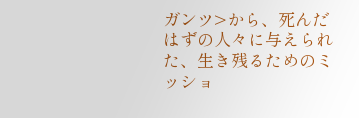ガンツ>から、死んだはずの人々に与えられた、生き残るためのミッショ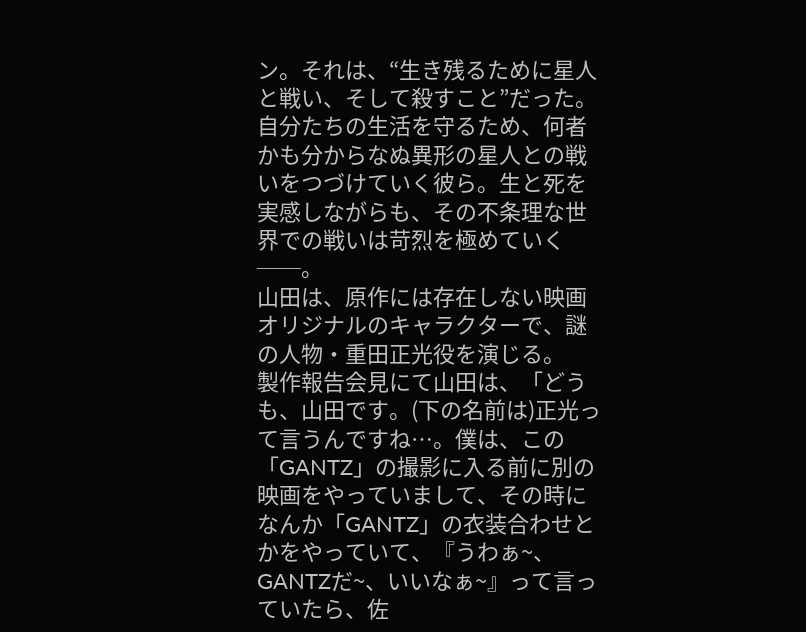ン。それは、“生き残るために星人と戦い、そして殺すこと”だった。自分たちの生活を守るため、何者かも分からなぬ異形の星人との戦いをつづけていく彼ら。生と死を実感しながらも、その不条理な世界での戦いは苛烈を極めていく──。
山田は、原作には存在しない映画オリジナルのキャラクターで、謎の人物・重田正光役を演じる。
製作報告会見にて山田は、「どうも、山田です。(下の名前は)正光って言うんですね…。僕は、この「GANTZ」の撮影に入る前に別の映画をやっていまして、その時になんか「GANTZ」の衣装合わせとかをやっていて、『うわぁ~、GANTZだ~、いいなぁ~』って言っていたら、佐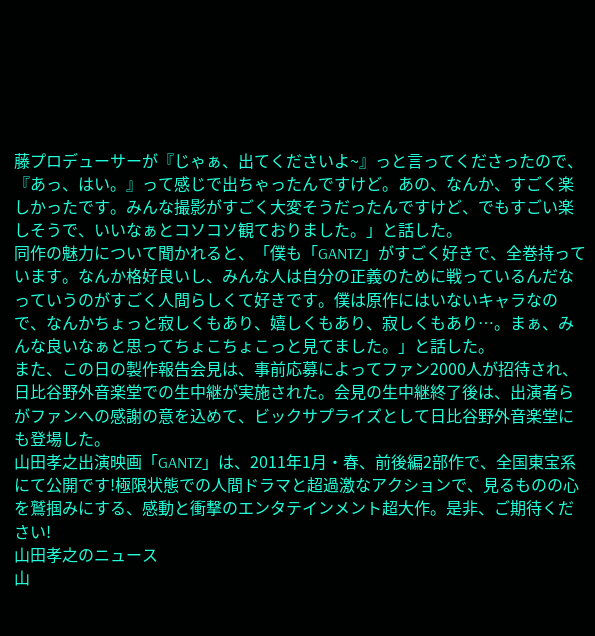藤プロデューサーが『じゃぁ、出てくださいよ~』っと言ってくださったので、『あっ、はい。』って感じで出ちゃったんですけど。あの、なんか、すごく楽しかったです。みんな撮影がすごく大変そうだったんですけど、でもすごい楽しそうで、いいなぁとコソコソ観ておりました。」と話した。
同作の魅力について聞かれると、「僕も「GANTZ」がすごく好きで、全巻持っています。なんか格好良いし、みんな人は自分の正義のために戦っているんだなっていうのがすごく人間らしくて好きです。僕は原作にはいないキャラなので、なんかちょっと寂しくもあり、嬉しくもあり、寂しくもあり…。まぁ、みんな良いなぁと思ってちょこちょこっと見てました。」と話した。
また、この日の製作報告会見は、事前応募によってファン2000人が招待され、日比谷野外音楽堂での生中継が実施された。会見の生中継終了後は、出演者らがファンへの感謝の意を込めて、ビックサプライズとして日比谷野外音楽堂にも登場した。
山田孝之出演映画「GANTZ」は、2011年1月・春、前後編2部作で、全国東宝系にて公開です!極限状態での人間ドラマと超過激なアクションで、見るものの心を鷲掴みにする、感動と衝撃のエンタテインメント超大作。是非、ご期待ください!
山田孝之のニュース
山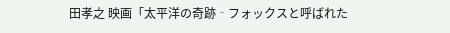田孝之 映画「太平洋の奇跡‐フォックスと呼ばれた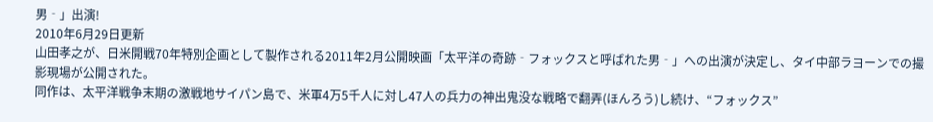男‐」出演!
2010年6月29日更新
山田孝之が、日米開戦70年特別企画として製作される2011年2月公開映画「太平洋の奇跡‐フォックスと呼ばれた男‐」への出演が決定し、タイ中部ラヨーンでの撮影現場が公開された。
同作は、太平洋戦争末期の激戦地サイパン島で、米軍4万5千人に対し47人の兵力の神出鬼没な戦略で翻弄(ほんろう)し続け、“フォックス”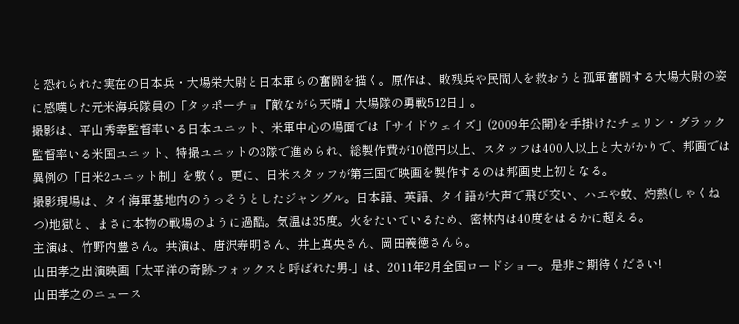と恐れられた実在の日本兵・大場栄大尉と日本軍らの奮闘を描く。原作は、敗残兵や民間人を救おうと孤軍奮闘する大場大尉の姿に感嘆した元米海兵隊員の「タッポーチョ『敵ながら天晴』大場隊の勇戦512日」。
撮影は、平山秀幸監督率いる日本ユニット、米軍中心の場面では「サイドウェイズ」(2009年公開)を手掛けたチェリン・グラック監督率いる米国ユニット、特撮ユニットの3隊で進められ、総製作費が10億円以上、スタッフは400人以上と大がかりで、邦画では異例の「日米2ユニット制」を敷く。更に、日米スタッフが第三国で映画を製作するのは邦画史上初となる。
撮影現場は、タイ海軍基地内のうっそうとしたジャングル。日本語、英語、タイ語が大声で飛び交い、ハエや蚊、灼熱(しゃくねつ)地獄と、まさに本物の戦場のように過酷。気温は35度。火をたいているため、密林内は40度をはるかに超える。
主演は、竹野内豊さん。共演は、唐沢寿明さん、井上真央さん、岡田義徳さんら。
山田孝之出演映画「太平洋の奇跡‐フォックスと呼ばれた男‐」は、2011年2月全国ロードショー。是非ご期待ください!
山田孝之のニュース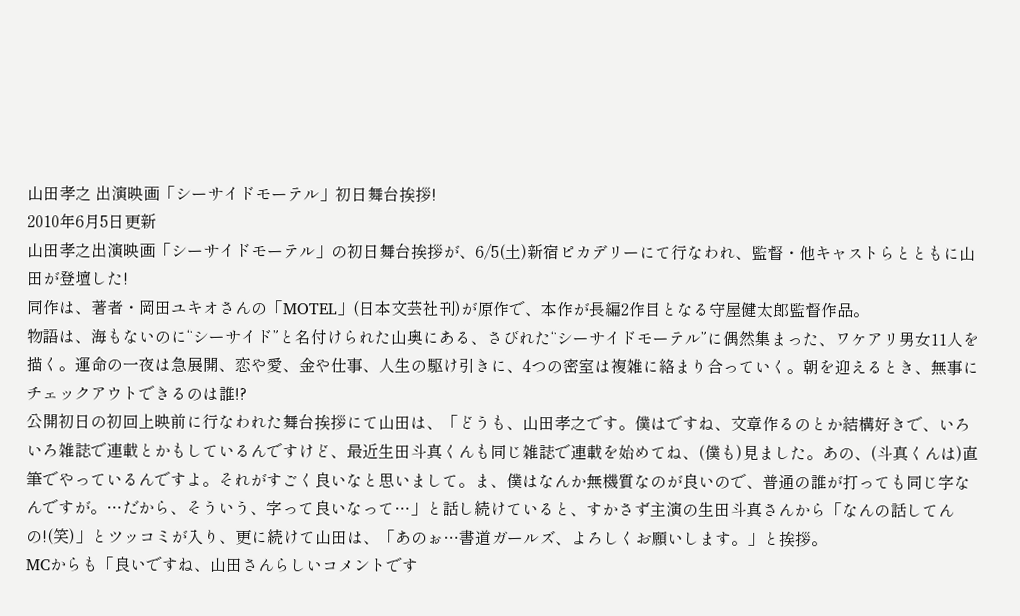山田孝之 出演映画「シーサイドモーテル」初日舞台挨拶!
2010年6月5日更新
山田孝之出演映画「シーサイドモーテル」の初日舞台挨拶が、6/5(土)新宿ピカデリーにて行なわれ、監督・他キャストらとともに山田が登壇した!
同作は、著者・岡田ユキオさんの「MOTEL」(日本文芸社刊)が原作で、本作が長編2作目となる守屋健太郎監督作品。
物語は、海もないのに“シーサイド”と名付けられた山奥にある、さびれた“シーサイドモーテル”に偶然集まった、ワケアリ男女11人を描く。運命の一夜は急展開、恋や愛、金や仕事、人生の駆け引きに、4つの密室は複雑に絡まり合っていく。朝を迎えるとき、無事にチェックアウトできるのは誰!?
公開初日の初回上映前に行なわれた舞台挨拶にて山田は、「どうも、山田孝之です。僕はですね、文章作るのとか結構好きで、いろいろ雑誌で連載とかもしているんですけど、最近生田斗真くんも同じ雑誌で連載を始めてね、(僕も)見ました。あの、(斗真くんは)直筆でやっているんですよ。それがすごく良いなと思いまして。ま、僕はなんか無機質なのが良いので、普通の誰が打っても同じ字なんですが。…だから、そういう、字って良いなって…」と話し続けていると、すかさず主演の生田斗真さんから「なんの話してんの!(笑)」とツッコミが入り、更に続けて山田は、「あのぉ…書道ガールズ、よろしくお願いします。」と挨拶。
MCからも「良いですね、山田さんらしいコメントです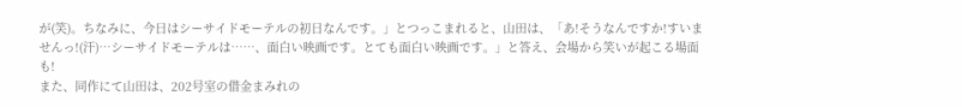が(笑)。ちなみに、今日はシーサイドモーテルの初日なんです。」とつっこまれると、山田は、「あ!そうなんですか!すいませんっ!(汗)…シーサイドモーテルは……、面白い映画です。とても面白い映画です。」と答え、会場から笑いが起こる場面も!
また、同作にて山田は、202号室の借金まみれの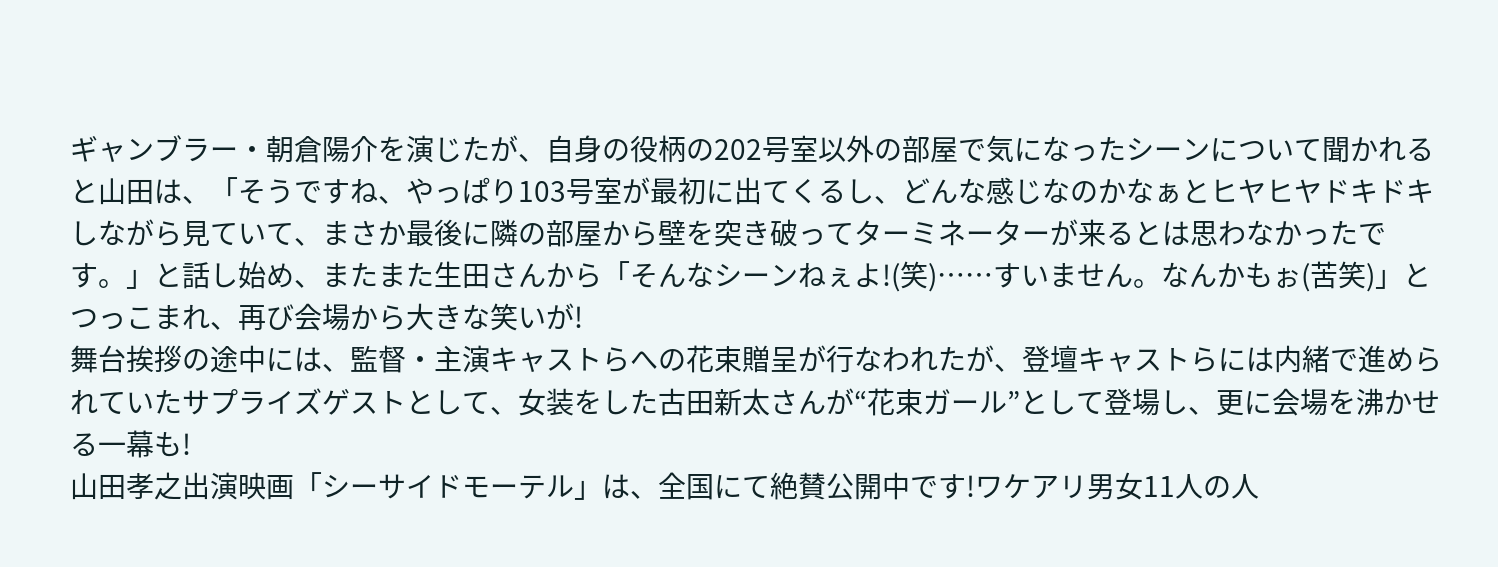ギャンブラー・朝倉陽介を演じたが、自身の役柄の202号室以外の部屋で気になったシーンについて聞かれると山田は、「そうですね、やっぱり103号室が最初に出てくるし、どんな感じなのかなぁとヒヤヒヤドキドキしながら見ていて、まさか最後に隣の部屋から壁を突き破ってターミネーターが来るとは思わなかったです。」と話し始め、またまた生田さんから「そんなシーンねぇよ!(笑)……すいません。なんかもぉ(苦笑)」とつっこまれ、再び会場から大きな笑いが!
舞台挨拶の途中には、監督・主演キャストらへの花束贈呈が行なわれたが、登壇キャストらには内緒で進められていたサプライズゲストとして、女装をした古田新太さんが“花束ガール”として登場し、更に会場を沸かせる一幕も!
山田孝之出演映画「シーサイドモーテル」は、全国にて絶賛公開中です!ワケアリ男女11人の人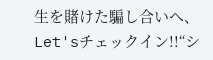生を賭けた騙し合いへ、Let'sチェックイン!!“シ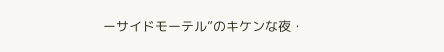ーサイドモーテル”のキケンな夜・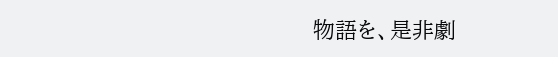物語を、是非劇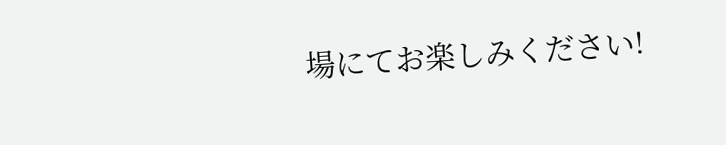場にてお楽しみください!